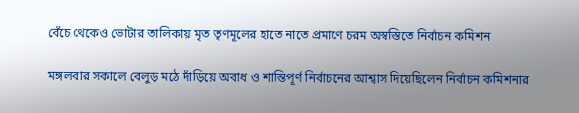বেঁচে থেকেও ভোটার তালিকায় মৃত তৃণমূলের হাতে নাতে প্রমাণে চরম অস্বস্তিতে নির্বাচন কমিশন

মঙ্গলবার সকালে বেলুড় মঠে দাঁড়িয়ে অবাধ ও শান্তিপূর্ণ নির্বাচনের আশ্বাস দিয়েছিলেন নির্বাচন কমিশনার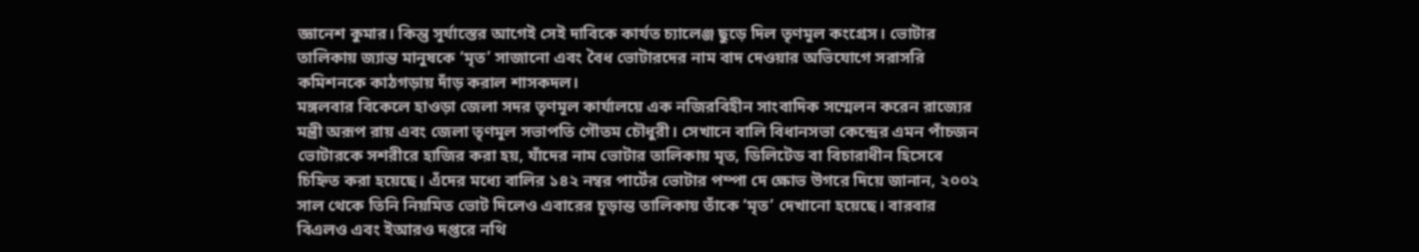জ্ঞানেশ কুমার। কিন্তু সূর্যাস্তের আগেই সেই দাবিকে কার্যত চ্যালেঞ্জ ছুড়ে দিল তৃণমূল কংগ্রেস। ভোটার তালিকায় জ্যান্ত মানুষকে ‘মৃত’ সাজানো এবং বৈধ ভোটারদের নাম বাদ দেওয়ার অভিযোগে সরাসরি কমিশনকে কাঠগড়ায় দাঁড় করাল শাসকদল।
মঙ্গলবার বিকেলে হাওড়া জেলা সদর তৃণমূল কার্যালয়ে এক নজিরবিহীন সাংবাদিক সম্মেলন করেন রাজ্যের মন্ত্রী অরূপ রায় এবং জেলা তৃণমূল সভাপতি গৌতম চৌধুরী। সেখানে বালি বিধানসভা কেন্দ্রের এমন পাঁচজন ভোটারকে সশরীরে হাজির করা হয়, যাঁদের নাম ভোটার তালিকায় মৃত, ডিলিটেড বা বিচারাধীন হিসেবে চিহ্নিত করা হয়েছে। এঁদের মধ্যে বালির ১৪২ নম্বর পার্টের ভোটার পম্পা দে ক্ষোভ উগরে দিয়ে জানান, ২০০২ সাল থেকে তিনি নিয়মিত ভোট দিলেও এবারের চূড়ান্ত তালিকায় তাঁকে ‘মৃত’ দেখানো হয়েছে। বারবার বিএলও এবং ইআরও দপ্তরে নথি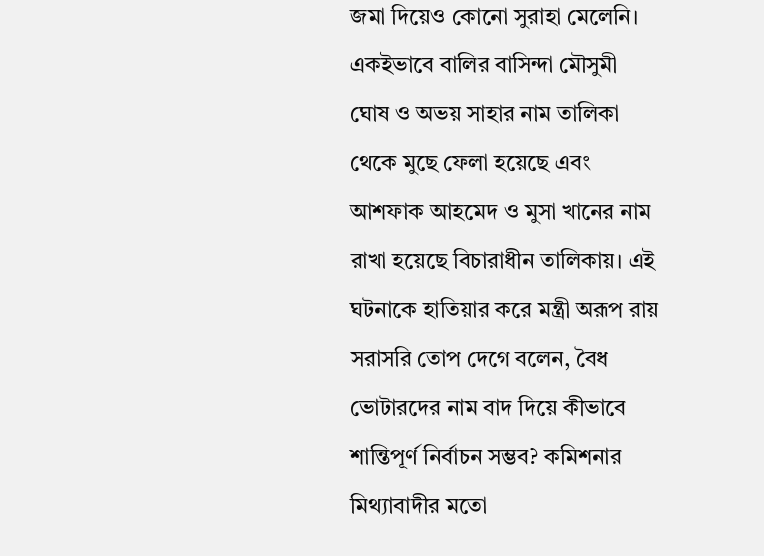জমা দিয়েও কোনো সুরাহা মেলেনি।
একইভাবে বালির বাসিন্দা মৌসুমী ঘোষ ও অভয় সাহার নাম তালিকা থেকে মুছে ফেলা হয়েছে এবং আশফাক আহমেদ ও মুসা খানের নাম রাখা হয়েছে বিচারাধীন তালিকায়। এই ঘটনাকে হাতিয়ার করে মন্ত্রী অরূপ রায় সরাসরি তোপ দেগে বলেন, বৈধ ভোটারদের নাম বাদ দিয়ে কীভাবে শান্তিপূর্ণ নির্বাচন সম্ভব? কমিশনার মিথ্যাবাদীর মতো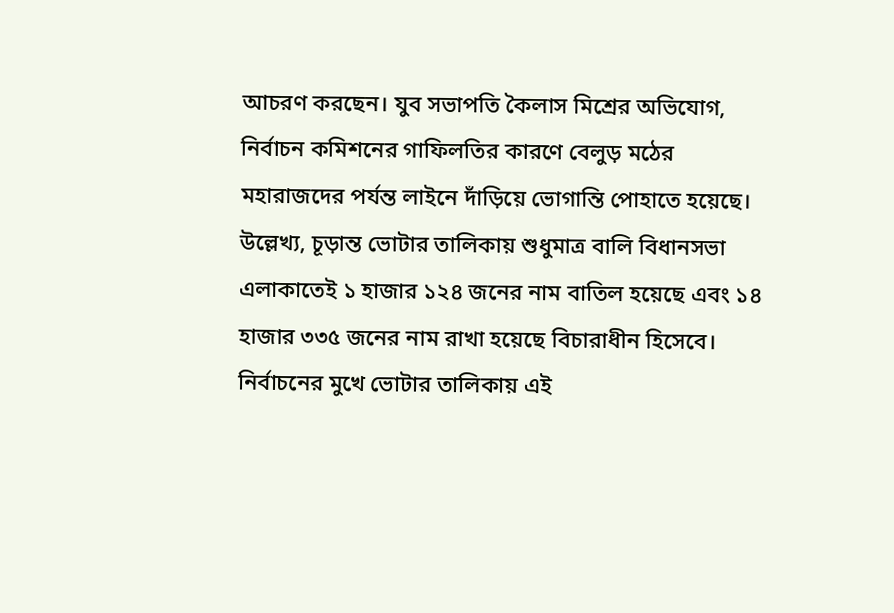আচরণ করছেন। যুব সভাপতি কৈলাস মিশ্রের অভিযোগ, নির্বাচন কমিশনের গাফিলতির কারণে বেলুড় মঠের মহারাজদের পর্যন্ত লাইনে দাঁড়িয়ে ভোগান্তি পোহাতে হয়েছে।
উল্লেখ্য, চূড়ান্ত ভোটার তালিকায় শুধুমাত্র বালি বিধানসভা এলাকাতেই ১ হাজার ১২৪ জনের নাম বাতিল হয়েছে এবং ১৪ হাজার ৩৩৫ জনের নাম রাখা হয়েছে বিচারাধীন হিসেবে। নির্বাচনের মুখে ভোটার তালিকায় এই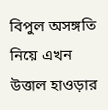বিপুল অসঙ্গতি নিয়ে এখন উত্তাল হাওড়ার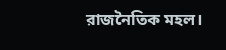রাজনৈতিক মহল।